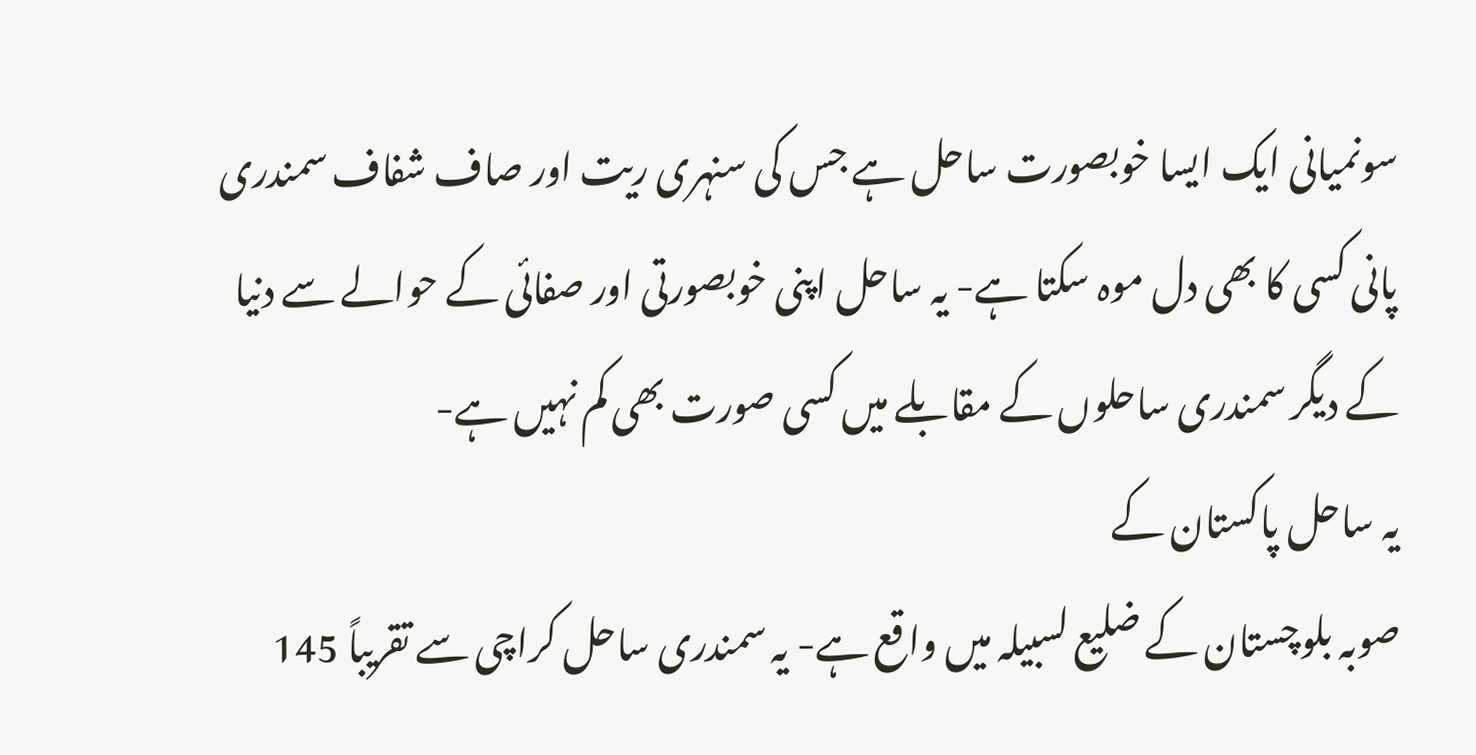سونمیانی ایک ایسا خوبصورت ساحل ہے جس کی سنہری ریت اور صاف شفاف سمندری پانی کسی کا بھی دل موہ سکتا ہے- یہ ساحل اپنی خوبصورتی اور صفائی کے حوالے سے دنیا کے دیگر سمندری ساحلوں کے مقابلے میں کسی صورت بھی کم نہیں ہے-
یہ ساحل پاکستان کے
صوبہ بلوچستان کے ضلیع لسبیلہ میں واقع ہے- یہ سمندری ساحل کراچی سے تقریباً 145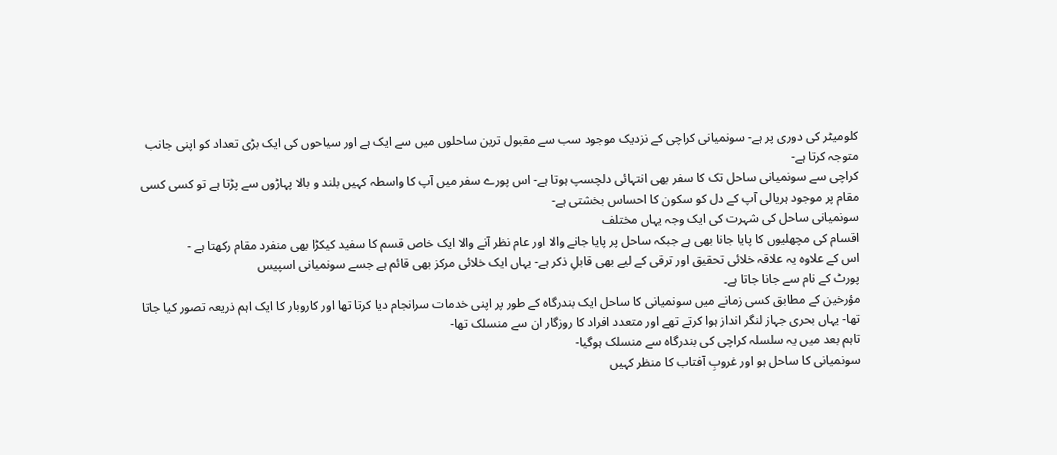کلومیٹر کی دوری پر ہے- سونمیانی کراچی کے نزدیک موجود سب سے مقبول ترین ساحلوں میں سے ایک ہے اور سیاحوں کی ایک بڑی تعداد کو اپنی جانب متوجہ کرتا ہے-
کراچی سے سونمیانی ساحل تک کا سفر بھی انتہائی دلچسپ ہوتا ہے- اس پورے سفر میں آپ کا واسطہ کہیں بلند و بالا پہاڑوں سے پڑتا ہے تو کسی کسی مقام پر موجود ہریالی آپ کے دل کو سکون کا احساس بخشتی ہے-
سونمیانی ساحل کی شہرت کی ایک وجہ یہاں مختلف
اقسام کی مچھلیوں کا پایا جانا بھی ہے جبکہ ساحل پر پایا جانے والا اور عام نظر آنے والا ایک خاص قسم کا سفید کیکڑا بھی منفرد مقام رکھتا ہے -
اس کے علاوہ یہ علاقہ خلائی تحقیق اور ترقی کے لیے بھی قابلِ ذکر ہے- یہاں ایک خلائی مرکز بھی قائم ہے جسے سونمیانی اسپیس
پورٹ کے نام سے جانا جاتا ہے۔
مؤرخین کے مطابق کسی زمانے میں سونمیانی کا ساحل ایک بندرگاہ کے طور پر اپنی خدمات سرانجام دیا کرتا تھا اور کاروبار کا ایک اہم ذریعہ تصور کیا جاتا تھا- یہاں بحری جہاز لنگر انداز ہوا کرتے تھے اور متعدد افراد کا روزگار ان سے منسلک تھا-
تاہم بعد میں یہ سلسلہ کراچی کی بندرگاہ سے منسلک ہوگیا-
سونمیانی کا ساحل ہو اور غروبِ آفتاب کا منظر کہیں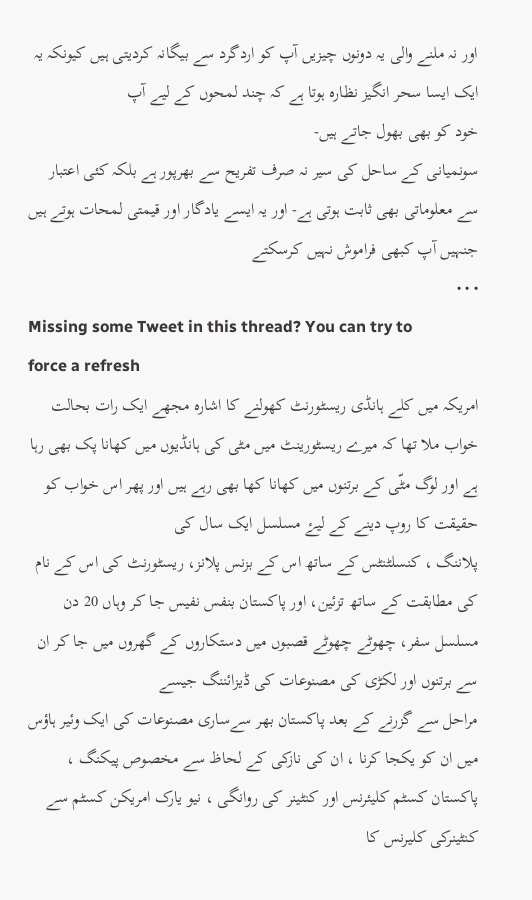اور نہ ملنے والی یہ دونوں چیزیں آپ کو اردگرد سے بیگانہ کردیتی ہیں کیونکہ یہ ایک ایسا سحر انگیز نظارہ ہوتا ہے کہ چند لمحوں کے لیے آپ
خود کو بھی بھول جاتے ہیں-
سونمیانی کے ساحل کی سیر نہ صرف تفریح سے بھرپور ہے بلکہ کئی اعتبار سے معلوماتی بھی ثابت ہوتی ہے- اور یہ ایسے یادگار اور قیمتی لمحات ہوتے ہیں جنہیں آپ کبھی فراموش نہیں کرسکتے
• • •
Missing some Tweet in this thread? You can try to
force a refresh
امریکہ میں کلے ہانڈی ریسٹورنٹ کھولنے کا اشارہ مجھے ایک رات بحالت خواب ملا تھا کہ میرے ریسٹورینٹ میں مٹی کی ہانڈیوں میں کھانا پک بھی رہا ہے اور لوگ مٹّی کے برتنوں میں کھانا کھا بھی رہے ہیں اور پھر اس خواب کو حقیقت کا روپ دینے کے لیۓ مسلسل ایک سال کی
پلاننگ ، کنسلٹنٹس کے ساتھ اس کے بزنس پلانز، ریسٹورنٹ کی اس کے نام کی مطابقت کے ساتھ تزئین، اور پاکستان بنفس نفیس جا کر وہاں 20 دن مسلسل سفر، چھوٹے چھوٹے قصبوں میں دستکاروں کے گھروں میں جا کر ان سے برتنوں اور لکڑی کی مصنوعات کی ڈیزائننگ جیسے
مراحل سے گزرنے کے بعد پاکستان بھر سےساری مصنوعات کی ایک وئیر ہاؤس میں ان کو یکجا کرنا ، ان کی نازکی کے لحاظ سے مخصوص پیکنگ ، پاکستان کسٹم کلیئرنس اور کنٹینر کی روانگی ، نیو یارک امریکن کسٹم سے کنٹینرکی کلیرنس کا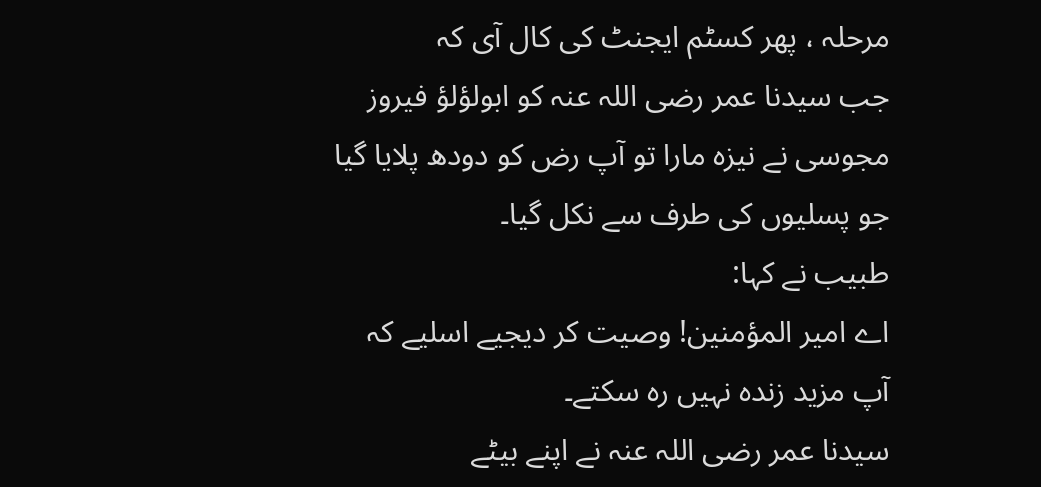مرحلہ ، پھر کسٹم ایجنٹ کی کال آی کہ
جب سيدنا عمر رضى اللہ عنہ كو ابولؤلؤ فيروز مجوسى نے نيزہ مارا تو آپ رض كو دودھ پلايا گيا جو پسليوں كى طرف سے نكل گيا۔
طبيب نے كہا:
اے امير المؤمنين! وصيت كر ديجيے اسليے كہ آپ مزيد زندہ نہيں رہ سكتے۔
سيدنا عمر رضى اللہ عنہ نے اپنے بيٹے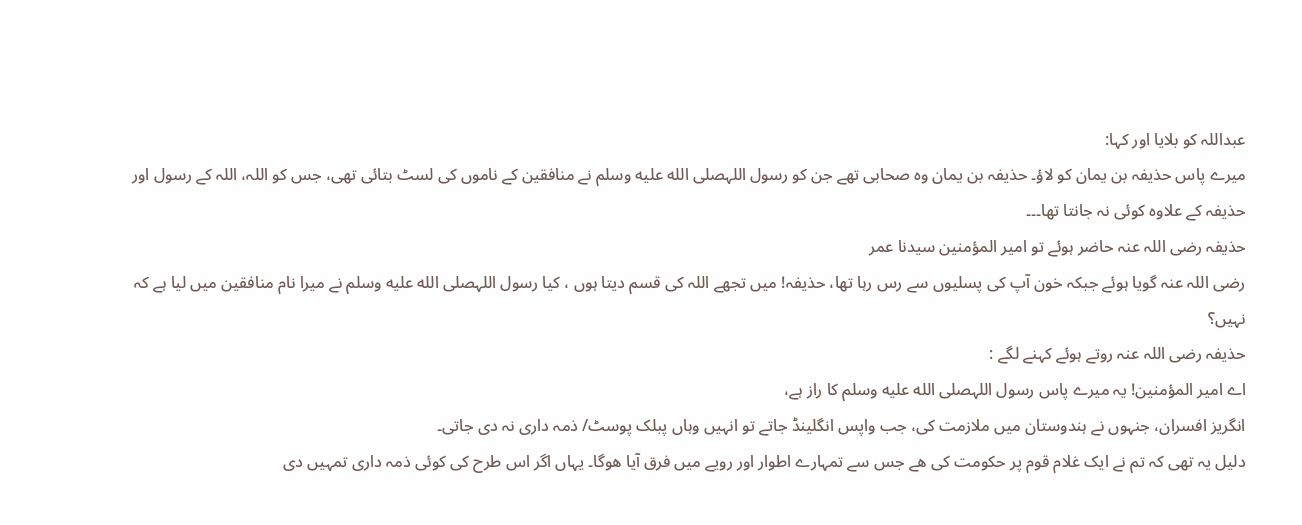عبداللہ كو بلايا اور كہا:
ميرے پاس حذيفہ بن يمان كو لاؤ۔ حذيفہ بن يمان وہ صحابى تھے جن كو رسول اللہصلى الله عليه وسلم نے منافقين كے ناموں كى لسٹ بتائى تھى، جس كو اللہ، اللہ كے رسول اور حذيفہ كے علاوہ كوئى نہ جانتا تھا۔۔۔
حذيفہ رضى اللہ عنہ حاضر ہوئے تو امير المؤمنين سيدنا عمر
رضى اللہ عنہ گويا ہوئے جبكہ خون آپ كى پسليوں سے رس رہا تھا، حذيفہ! ميں تجھے اللہ كى قسم ديتا ہوں ، كيا رسول اللہصلى الله عليه وسلم نے ميرا نام منافقين ميں ليا ہے كہ نہيں؟
حذيفہ رضى اللہ عنہ روتے ہوئے كہنے لگے :
اے امير المؤمنين! يہ ميرے پاس رسول اللہصلى الله عليه وسلم كا راز ہے،
انگریز افسران، جنہوں نے ہندوستان میں ملازمت کی، جب واپس انگلینڈ جاتے تو انہیں وہاں پبلک پوسٹ/ ذمہ داری نہ دی جاتی۔
دلیل یہ تھی کہ تم نے ایک غلام قوم پر حکومت کی ھے جس سے تمہارے اطوار اور رویے میں فرق آیا ھوگا۔ یہاں اگر اس طرح کی کوئی ذمہ داری تمہیں دی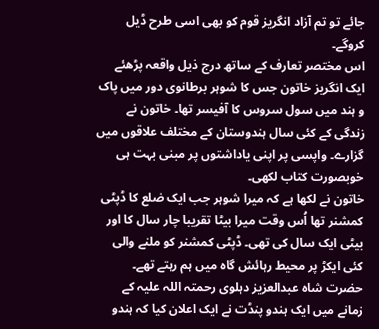جائے تو تم آزاد انگریز قوم کو بھی اسی طرح ڈیل کروگے۔
اس مختصر تعارف کے ساتھ درج ذیل واقعہ پڑھئے
ایک انگریز خاتون جس کا شوہر برطانوی دور میں پاک و ہند میں سول سروس کا آفیسر تھا۔ خاتون نے زندگی کے کئی سال ہندوستان کے مختلف علاقوں میں
گزارے۔ واپسی پر اپنی یاداشتوں پر مبنی بہت ہی خوبصورت کتاب لکھی۔
خاتون نے لکھا ہے کہ میرا شوہر جب ایک ضلع کا ڈپٹی کمشنر تھا اُس وقت میرا بیٹا تقریبا چار سال کا اور بیٹی ایک سال کی تھی۔ ڈپٹی کمشنر کو ملنے والی کئی ایکڑ پر محیط رہائش گاہ میں ہم رہتے تھے۔
حضرت شاہ عبدالعزیز دہلوی رحمتہ اللہ علیہ کے زمانے میں ایک ہندو پنڈت نے ایک اعلان کیا کہ ہندو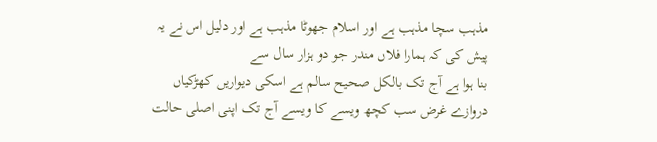مذہب سچا مذہب ہے اور اسلام جھوٹا مذہب ہے اور دلیل اس نے یہ پیش کی کہ ہمارا فلاں مندر جو دو ہزار سال سے
بنا ہوا ہے آج تک بالکل صحیح سالم ہے اسکی دیواریں کھڑکیاں دروازے غرض سب کچھ ویسے کا ویسے آج تک اپنی اصلی حالت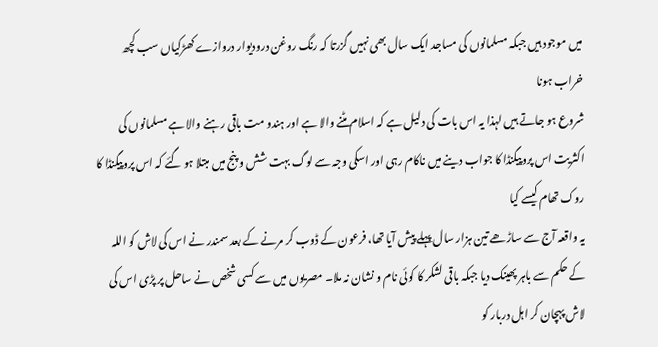میں موجود ہیں جبکہ مسلمانوں کی مساجد ایک سال بھی نہیں گزرتا کہ رنگ روغن درودیوار دروازے کھڑکیاں سب کچھ خراب ہونا
شروع ہو جاتے ہیں لہذا یہ اس بات کی دلیل ہے کہ اسلام مٹنے والا ہے اور ہندو مت باقی رہنے والا ہے مسلمانوں کی اکثریت اس پروپیگنڈا کا جواب دینے میں ناکام رہی اور اسکی وجہ سے لوگ بہت شش و پنج میں مبتلا ہو گئے کہ اس پروپیگنڈا کا روک تھام کیسے کیا
یہ واقعہ آج سے ساڑھے تین ہزار سال پہلے پیش آیا تھا، فرعون کے ڈوب کر مرنے کے بعد سمندر نے اس کی لاش کو اللہ کے حکم سے باہر پھینک دیا جبکہ باقی لشکر کا کوئی نام و نشان نہ ملا۔ مصریوں میں سے کسی شخص نے ساحل پر پڑی اس کی لاش پہچان کر اہل دربار کو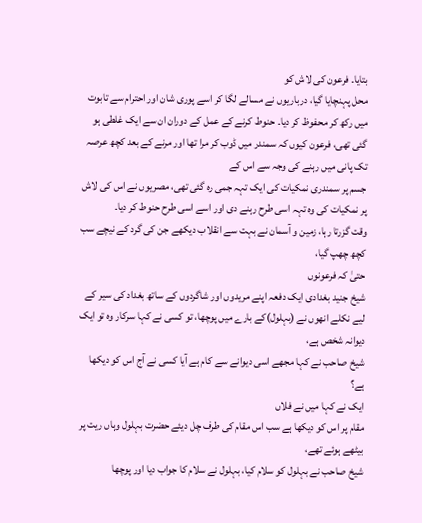بتایا۔ فرعون کی لاش کو
محل پہنچایا گیا، درباریوں نے مسالے لگا کر اسے پوری شان اور احترام سے تابوت میں رکھ کر محفوظ کر دیا۔ حنوط کرنے کے عمل کے دوران ان سے ایک غلطی ہو گئی تھی، فرعون کیوں کہ سمندر میں ڈوب کر مرا تھا اور مرنے کے بعد کچھ عرصہ تک پانی میں رہنے کی وجہ سے اس کے
جسم پر سمندری نمکیات کی ایک تہہ جمی رہ گئی تھی، مصریوں نے اس کی لاش پر نمکیات کی وہ تہہ اسی طرح رہنے دی اور اسے اسی طرح حنوط کر دیا۔
وقت گزرتا رہا، زمین و آسمان نے بہت سے انقلاب دیکھے جن کی گرد کے نیچے سب کچھ چھپ گیا،
حتیٰ کہ فرعونوں
شیخ جنید بغدادی ایک دفعہ اپنے مریدوں اور شاگردوں کے ساتھ بغداد کی سیر کے لیے نکلے انھوں نے (بہلول)کے بارے میں پوچھا، تو کسی نے کہا سرکار وہ تو ایک دیوانہ شخص ہے،
شیخ صاحب نے کہا مجھے اسی دیوانے سے کام ہے آیا کسی نے آج اس کو دیکھا ہے؟
ایک نے کہا میں نے فلاں
مقام پر اس کو دیکھا ہے سب اس مقام کی طرف چل دیئے حضرت بہلول وہاں ریت پر بیٹھے ہوئے تھے،
شیخ صاحب نے بہلول کو سلام کیا، بہلول نے سلام کا جواب دیا اور پوچھا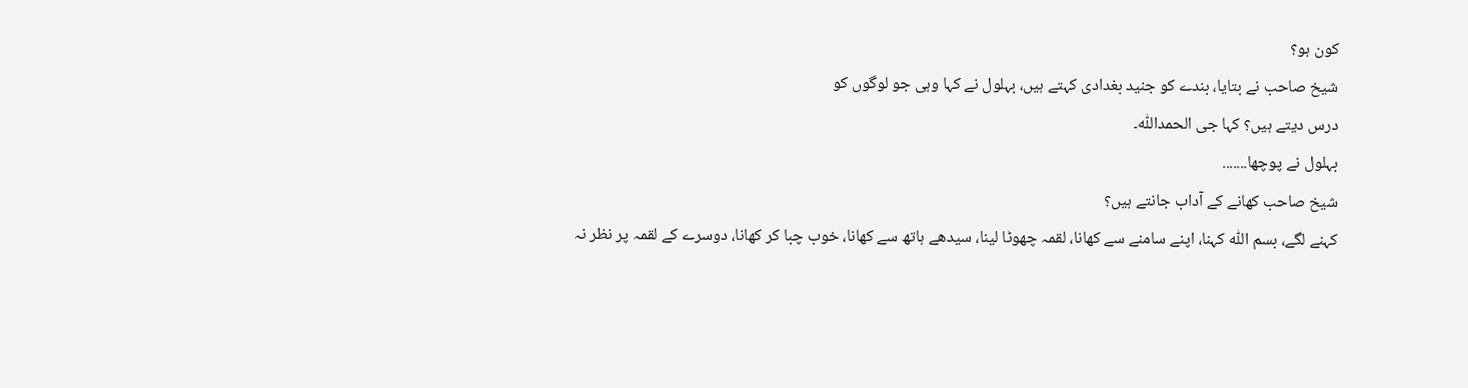کون ہو؟
شیخ صاحب نے بتایا، بندے کو جنید بغدادی کہتے ہیں، بہلول نے کہا وہی جو لوگوں کو
درس دیتے ہیں؟ کہا جی الحمداللّٰہ۔
بہلول نے پوچھا.......
شیخ صاحب کھانے کے آداب جانتے ہیں؟
کہنے لگے، بسم اللّٰہ کہنا، اپنے سامنے سے کھانا، لقمہ چھوٹا لینا، سیدھے ہاتھ سے کھانا، خوب چبا کر کھانا، دوسرے کے لقمہ پر نظر نہ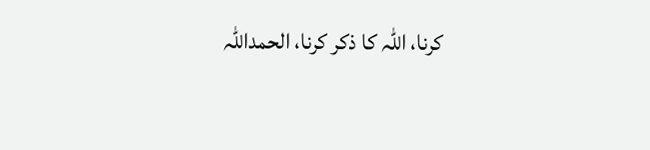کرنا، اللّٰہ کا ذکر کرنا، الحمداللّٰہ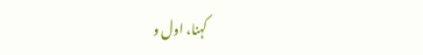کہنا، اول و